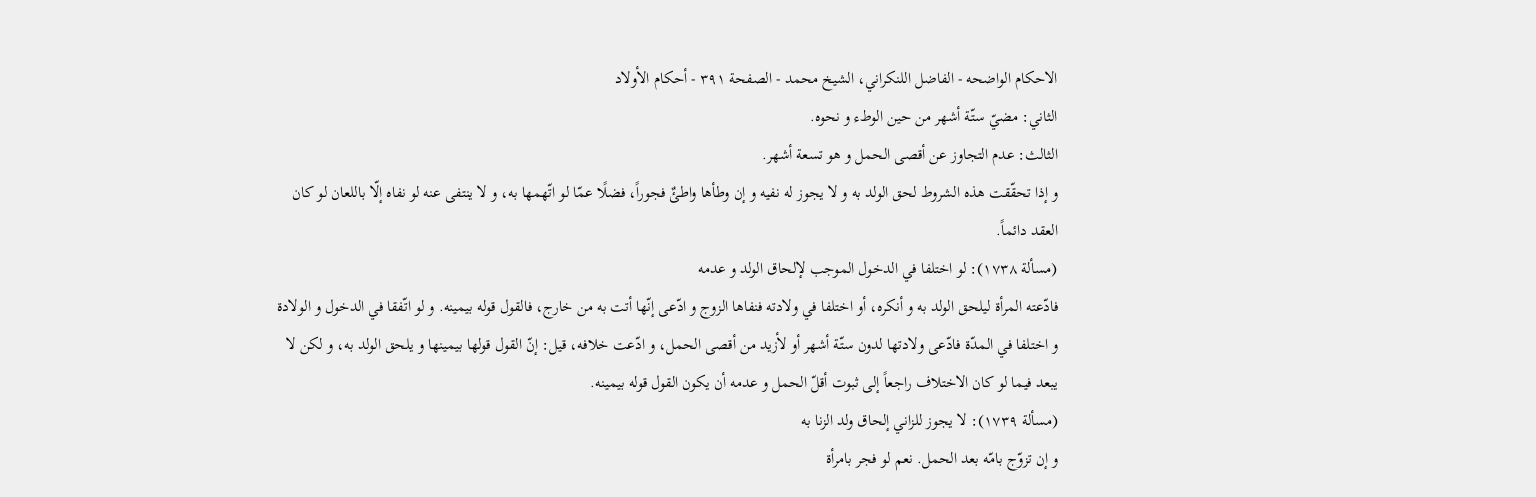الاحكام الواضحه - الفاضل اللنكراني، الشيخ محمد - الصفحة ٣٩١ - أحكام الأولاد
الثاني: مضيّ ستّة أشهر من حين الوطء و نحوه.
الثالث: عدم التجاوز عن أقصى الحمل و هو تسعة أشهر.
و إذا تحقّقت هذه الشروط لحق الولد به و لا يجوز له نفيه و إن وطأها واطئٌ فجوراً، فضلًا عمّا لو اتّهمها به، و لا ينتفى عنه لو نفاه إلّا باللعان لو كان العقد دائماً.
(مسألة ١٧٣٨): لو اختلفا في الدخول الموجب لإلحاق الولد و عدمه
فادّعته المرأة ليلحق الولد به و أنكره، أو اختلفا في ولادته فنفاها الزوج و ادّعى إنّها أتت به من خارج، فالقول قوله بيمينه. و لو اتّفقا في الدخول و الولادة و اختلفا في المدّة فادّعى ولادتها لدون ستّة أشهر أو لأزيد من أقصى الحمل، و ادّعت خلافه، قيل: إنّ القول قولها بيمينها و يلحق الولد به، و لكن لا يبعد فيما لو كان الاختلاف راجعاً إلى ثبوت أقلّ الحمل و عدمه أن يكون القول قوله بيمينه.
(مسألة ١٧٣٩): لا يجوز للزاني إلحاق ولد الزنا به
و إن تزوّج بامّه بعد الحمل. نعم لو فجر بامرأة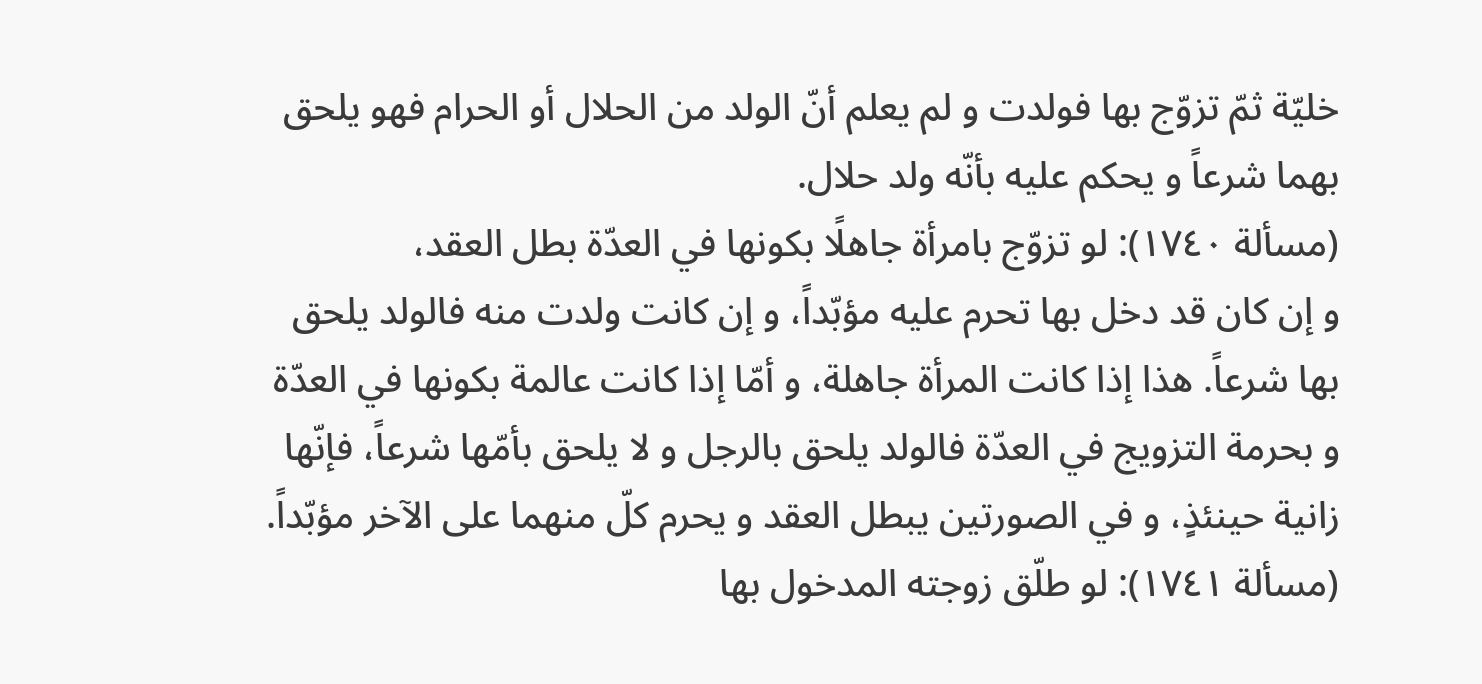خليّة ثمّ تزوّج بها فولدت و لم يعلم أنّ الولد من الحلال أو الحرام فهو يلحق بهما شرعاً و يحكم عليه بأنّه ولد حلال.
(مسألة ١٧٤٠): لو تزوّج بامرأة جاهلًا بكونها في العدّة بطل العقد،
و إن كان قد دخل بها تحرم عليه مؤبّداً، و إن كانت ولدت منه فالولد يلحق بها شرعاً. هذا إذا كانت المرأة جاهلة، و أمّا إذا كانت عالمة بكونها في العدّة و بحرمة التزويج في العدّة فالولد يلحق بالرجل و لا يلحق بأمّها شرعاً، فإنّها زانية حينئذٍ، و في الصورتين يبطل العقد و يحرم كلّ منهما على الآخر مؤبّداً.
(مسألة ١٧٤١): لو طلّق زوجته المدخول بها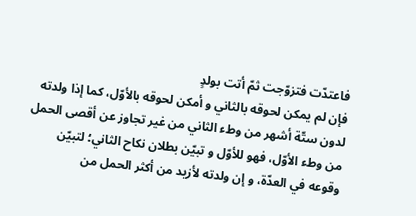فاعتدّت فتزوّجت ثمّ أتت بولدٍ
فإن لم يمكن لحوقه بالثاني و أمكن لحوقه بالأوّل، كما إذا ولدته لدون ستّة أشهر من وطء الثاني من غير تجاوز عن أقصى الحمل من وطء الأوّل، فهو للأوّل و تبيّن بطلان نكاح الثاني؛ لتبيّن وقوعه في العدّة، و إن ولدته لأزيد من أكثر الحمل من